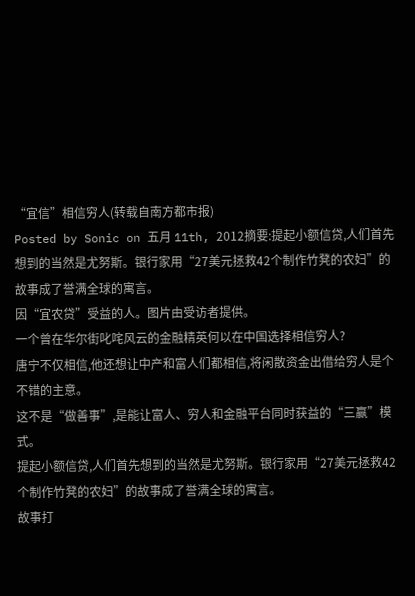“宜信”相信穷人(转载自南方都市报)
Posted by Sonic on 五月 11th, 2012摘要:提起小额信贷,人们首先想到的当然是尤努斯。银行家用“27美元拯救42个制作竹凳的农妇”的故事成了誉满全球的寓言。
因“宜农贷”受益的人。图片由受访者提供。
一个曾在华尔街叱咤风云的金融精英何以在中国选择相信穷人?
唐宁不仅相信,他还想让中产和富人们都相信,将闲散资金出借给穷人是个不错的主意。
这不是“做善事”,是能让富人、穷人和金融平台同时获益的“三赢”模式。
提起小额信贷,人们首先想到的当然是尤努斯。银行家用“27美元拯救42个制作竹凳的农妇”的故事成了誉满全球的寓言。
故事打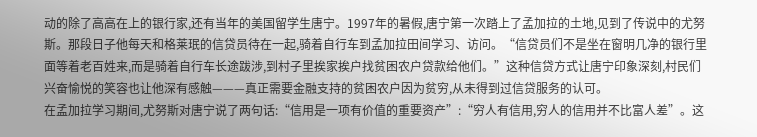动的除了高高在上的银行家,还有当年的美国留学生唐宁。1997年的暑假,唐宁第一次踏上了孟加拉的土地,见到了传说中的尤努斯。那段日子他每天和格莱珉的信贷员待在一起,骑着自行车到孟加拉田间学习、访问。“信贷员们不是坐在窗明几净的银行里面等着老百姓来,而是骑着自行车长途跋涉,到村子里挨家挨户找贫困农户贷款给他们。”这种信贷方式让唐宁印象深刻,村民们兴奋愉悦的笑容也让他深有感触———真正需要金融支持的贫困农户因为贫穷,从未得到过信贷服务的认可。
在孟加拉学习期间,尤努斯对唐宁说了两句话:“信用是一项有价值的重要资产”:“穷人有信用,穷人的信用并不比富人差”。这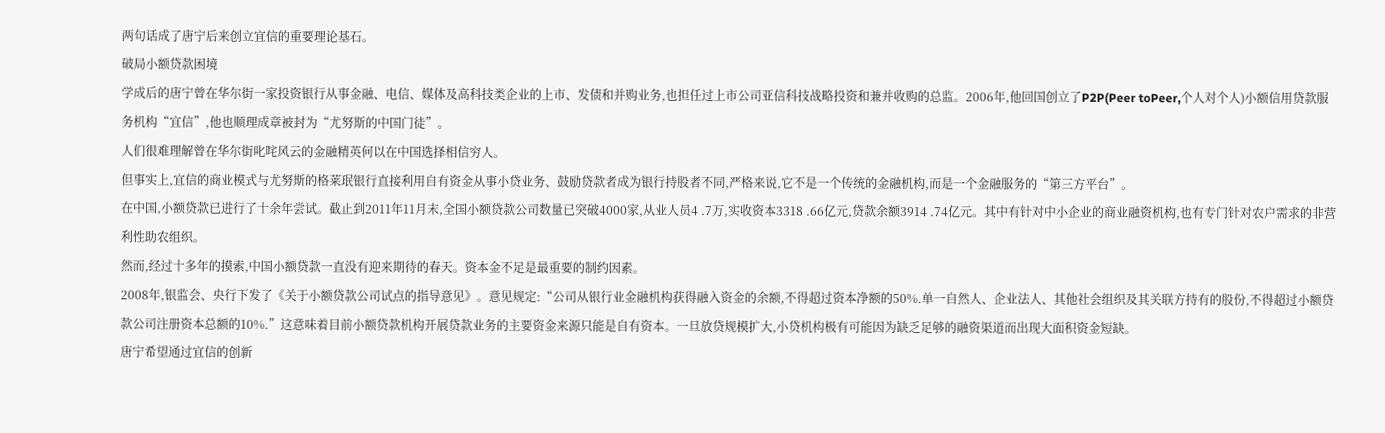两句话成了唐宁后来创立宜信的重要理论基石。
破局小额贷款困境
学成后的唐宁曾在华尔街一家投资银行从事金融、电信、媒体及高科技类企业的上市、发债和并购业务,也担任过上市公司亚信科技战略投资和兼并收购的总监。2006年,他回国创立了P2P(Peer toPeer,个人对个人)小额信用贷款服务机构“宜信”,他也顺理成章被封为“尤努斯的中国门徒”。
人们很难理解曾在华尔街叱咤风云的金融精英何以在中国选择相信穷人。
但事实上,宜信的商业模式与尤努斯的格莱珉银行直接利用自有资金从事小贷业务、鼓励贷款者成为银行持股者不同,严格来说,它不是一个传统的金融机构,而是一个金融服务的“第三方平台”。
在中国,小额贷款已进行了十余年尝试。截止到2011年11月末,全国小额贷款公司数量已突破4000家,从业人员4 .7万,实收资本3318 .66亿元,贷款余额3914 .74亿元。其中有针对中小企业的商业融资机构,也有专门针对农户需求的非营利性助农组织。
然而,经过十多年的摸索,中国小额贷款一直没有迎来期待的春天。资本金不足是最重要的制约因素。
2008年,银监会、央行下发了《关于小额贷款公司试点的指导意见》。意见规定:“公司从银行业金融机构获得融入资金的余额,不得超过资本净额的50%.单一自然人、企业法人、其他社会组织及其关联方持有的股份,不得超过小额贷款公司注册资本总额的10%.”这意味着目前小额贷款机构开展贷款业务的主要资金来源只能是自有资本。一旦放贷规模扩大,小贷机构极有可能因为缺乏足够的融资渠道而出现大面积资金短缺。
唐宁希望通过宜信的创新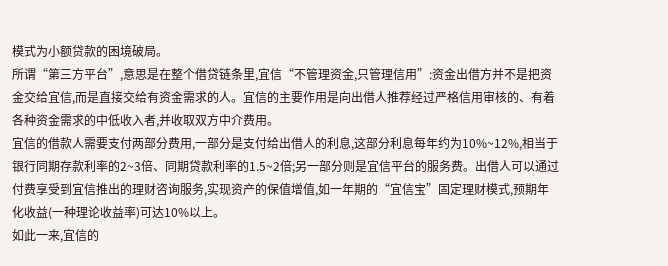模式为小额贷款的困境破局。
所谓“第三方平台”,意思是在整个借贷链条里,宜信“不管理资金,只管理信用”:资金出借方并不是把资金交给宜信,而是直接交给有资金需求的人。宜信的主要作用是向出借人推荐经过严格信用审核的、有着各种资金需求的中低收入者,并收取双方中介费用。
宜信的借款人需要支付两部分费用,一部分是支付给出借人的利息,这部分利息每年约为10%~12%,相当于银行同期存款利率的2~3倍、同期贷款利率的1.5~2倍;另一部分则是宜信平台的服务费。出借人可以通过付费享受到宜信推出的理财咨询服务,实现资产的保值增值,如一年期的“宜信宝”固定理财模式,预期年化收益(一种理论收益率)可达10%以上。
如此一来,宜信的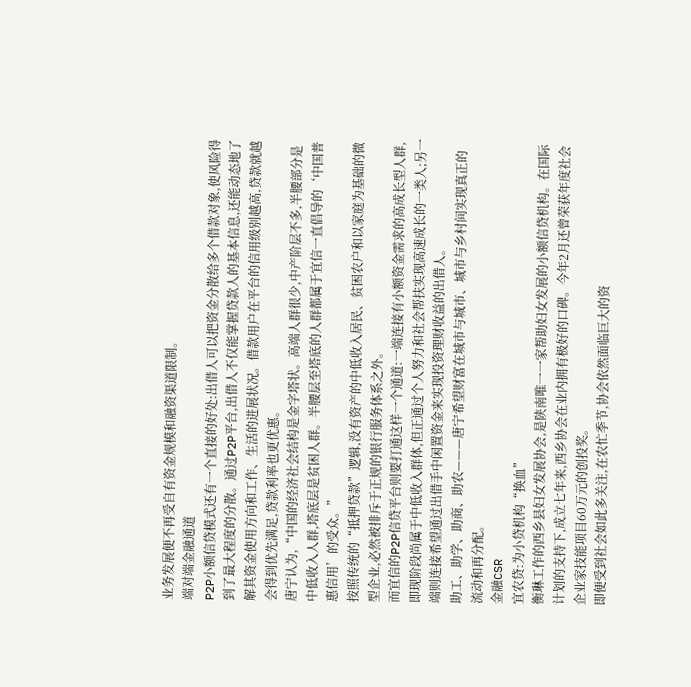业务发展便不再受自有资金规模和融资渠道限制。
端对端金融通道
P2P小额信贷模式还有一个直接的好处:出借人可以把资金分散给多个借款对象,使风险得到了最大程度的分散。通过P2P平台,出借人不仅能掌握贷款人的基本信息,还能动态地了解其资金使用方向和工作、生活的进展状况。借款用户在平台的信用级别越高,贷款就越会得到优先满足,贷款利率也更优惠。
唐宁认为,“中国的经济社会结构是金字塔状。高端人群很少,中产阶层不多,半腰部分是中低收入人群,塔底层是贫困人群。半腰层至塔底的人群都属于宜信一直倡导的‘中国普惠信用’的受众。”
按照传统的“抵押贷款”逻辑,没有资产的中低收入居民、贫困农户和以家庭为基础的微型企业,必然被排斥于正规的银行服务体系之外。
而宜信的P2P信贷平台则要打通这样一个通道:一端连接有小额资金需求的高成长型人群,即现阶段尚属于中低收入群体,但正通过个人努力和社会帮扶实现高速成长的一类人;另一端则连接希望通过出借手中闲置资金来实现投资理财收益的出借人。
助工、助学、助商、助农———唐宁希望财富在城市与城市、城市与乡村间实现真正的流动和再分配。
金融CSR
宜农贷:为小贷机构“换血”
衡琳工作的西乡县妇女发展协会,是陕南唯一一家帮助妇女发展的小额信贷机构。在国际计划的支持下,成立七年来,西乡协会在业内拥有极好的口碑。今年2月还曾荣获年度社会企业家技能项目60万元的创投奖。
即便受到社会如此多关注,在农忙季节,协会依然面临巨大的资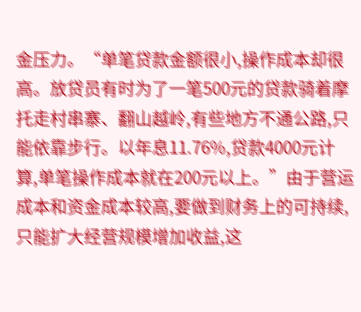金压力。“单笔贷款金额很小,操作成本却很高。放贷员有时为了一笔500元的贷款骑着摩托走村串寨、翻山越岭,有些地方不通公路,只能依靠步行。以年息11.76%,贷款4000元计算,单笔操作成本就在200元以上。”由于营运成本和资金成本较高,要做到财务上的可持续,只能扩大经营规模增加收益,这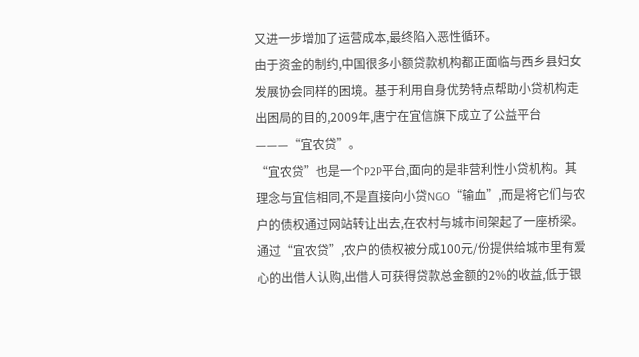又进一步增加了运营成本,最终陷入恶性循环。
由于资金的制约,中国很多小额贷款机构都正面临与西乡县妇女发展协会同样的困境。基于利用自身优势特点帮助小贷机构走出困局的目的,2009年,唐宁在宜信旗下成立了公益平台———“宜农贷”。
“宜农贷”也是一个P2P平台,面向的是非营利性小贷机构。其理念与宜信相同,不是直接向小贷NGO“输血”,而是将它们与农户的债权通过网站转让出去,在农村与城市间架起了一座桥梁。
通过“宜农贷”,农户的债权被分成100元/份提供给城市里有爱心的出借人认购,出借人可获得贷款总金额的2%的收益,低于银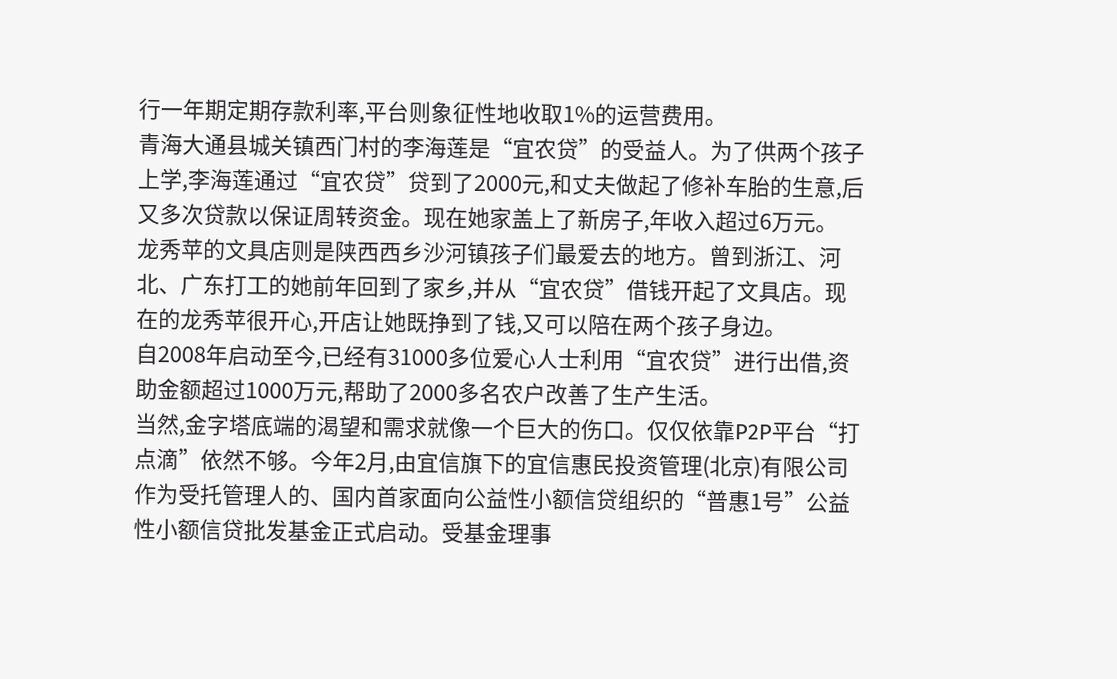行一年期定期存款利率,平台则象征性地收取1%的运营费用。
青海大通县城关镇西门村的李海莲是“宜农贷”的受益人。为了供两个孩子上学,李海莲通过“宜农贷”贷到了2000元,和丈夫做起了修补车胎的生意,后又多次贷款以保证周转资金。现在她家盖上了新房子,年收入超过6万元。
龙秀苹的文具店则是陕西西乡沙河镇孩子们最爱去的地方。曾到浙江、河北、广东打工的她前年回到了家乡,并从“宜农贷”借钱开起了文具店。现在的龙秀苹很开心,开店让她既挣到了钱,又可以陪在两个孩子身边。
自2008年启动至今,已经有31000多位爱心人士利用“宜农贷”进行出借,资助金额超过1000万元,帮助了2000多名农户改善了生产生活。
当然,金字塔底端的渴望和需求就像一个巨大的伤口。仅仅依靠P2P平台“打点滴”依然不够。今年2月,由宜信旗下的宜信惠民投资管理(北京)有限公司作为受托管理人的、国内首家面向公益性小额信贷组织的“普惠1号”公益性小额信贷批发基金正式启动。受基金理事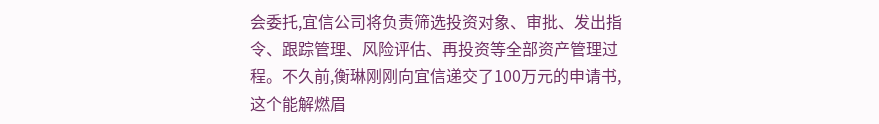会委托,宜信公司将负责筛选投资对象、审批、发出指令、跟踪管理、风险评估、再投资等全部资产管理过程。不久前,衡琳刚刚向宜信递交了100万元的申请书,这个能解燃眉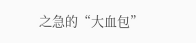之急的“大血包”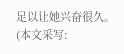足以让她兴奋很久。
(本文采写: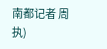南都记者 周执)